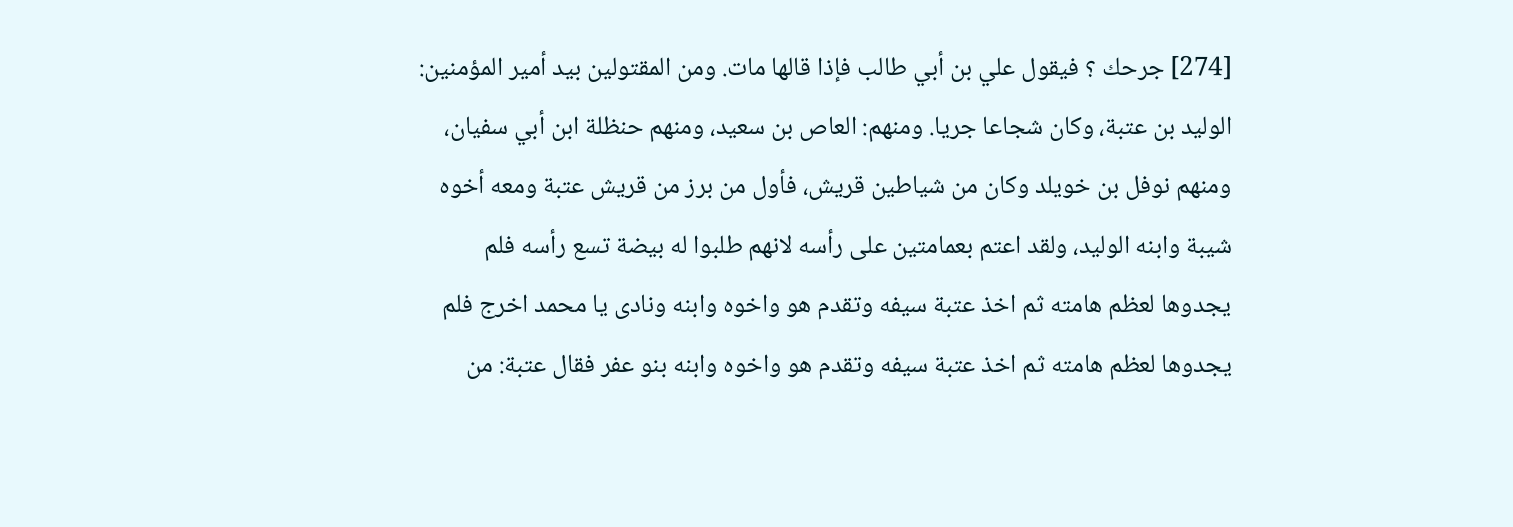[274] جرحك ؟ فيقول علي بن أبي طالب فإذا قالها مات. ومن المقتولين بيد أمير المؤمنين: الوليد بن عتبة، وكان شجاعا جريا. ومنهم: العاص بن سعيد، ومنهم حنظلة ابن أبي سفيان، ومنهم نوفل بن خويلد وكان من شياطين قريش، فأول من برز من قريش عتبة ومعه أخوه شيبة وابنه الوليد، ولقد اعتم بعمامتين على رأسه لانهم طلبوا له بيضة تسع رأسه فلم يجدوها لعظم هامته ثم اخذ عتبة سيفه وتقدم هو واخوه وابنه ونادى يا محمد اخرج فلم يجدوها لعظم هامته ثم اخذ عتبة سيفه وتقدم هو واخوه وابنه بنو عفر فقال عتبة: من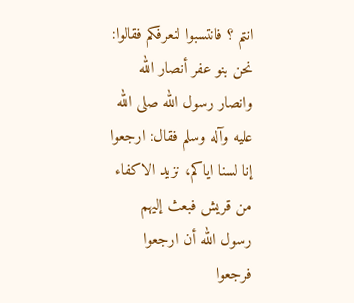انتم ؟ فانتسبوا لنعرفكم فقالوا: نحن بنو عفر أنصار الله وانصار رسول الله صلى الله عليه وآله وسلم فقال: ارجعوا إنا لسنا اياكم، نزيد الاكفاء من قريش فبعث إليهم رسول الله أن ارجعوا فرجعوا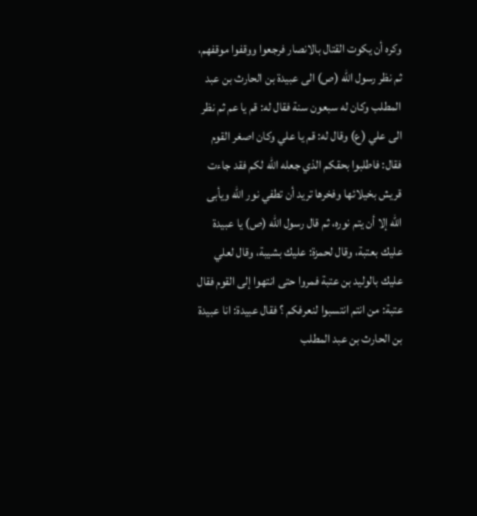وكره أن يكوت القتال بالانصار فرجعوا ووقفوا موقفهم، ثم نظر رسول الله (ص) الى عبيدة بن الحارث بن عبد المطلب وكان له سبعون سنة فقال له: قم يا عم ثم نظر الى علي (ع) وقال له: قم يا علي وكان اصغر القوم فقال: فاطلبوا بحقكم الذي جعله الله لكم فقد جاءت قريش بخيلائها وفخرها تريد أن تطفي نور الله ويأبى الله إلا أن يتم نوره، ثم قال رسول الله (ص) يا عبيدة عليك بعتبة، وقال لحمزة: عليك بشيبة، وقال لعلي عليك بالوليد بن عتبة فمروا حتى انتهوا إلى القوم فقال عتبة: من انتم انتسبوا لنعرفكم ؟ فقال عبيدة: انا عبيدة بن الحارث بن عبد المطلب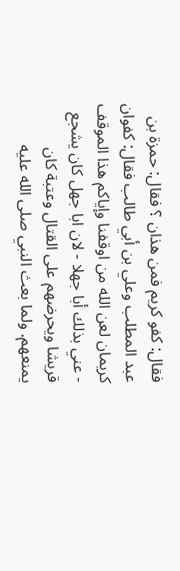فقال: كفو كريم فمن هذان ؟ فقال: حمزة بن عبد المطلب وعلي بن أبي طالب فقال: كفوان كريمان لعن الله من اوقفنا وإياكم هذا الموقف - عني بذلك أبا جهلا - لان ابا جهل كان يشجع قريشا ويحرضهم على القتال وعتبة كان يمنعهم. ولما بعث النبي صلى الله عليه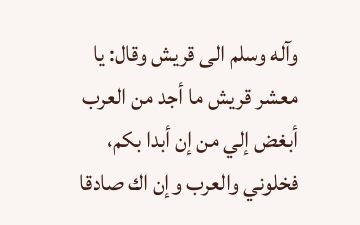وآله وسلم الى قريش وقال: يا معشر قريش ما أجد من العرب أبغض إلي من إن أبدا بكم، فخلوني والعرب وإن اك صادقا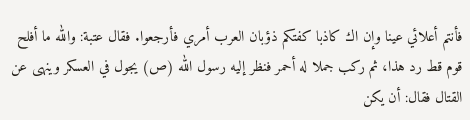فأنتم أعلائي عينا وإن اك كاذبا كفتكم ذؤبان العرب أمري فأرجعوا. فقال عتبة: والله ما أفلح قوم قط رد هذا، ثم ركب جملا له أحمر فنظر إليه رسول الله (ص) يجول في العسكر وينهى عن القتال فقال: أن يكن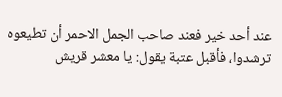عند أحد خير فعند صاحب الجمل الاحمر أن تطيعوه ترشدوا، فأقبل عتبة يقول: يا معشر قريش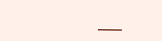___